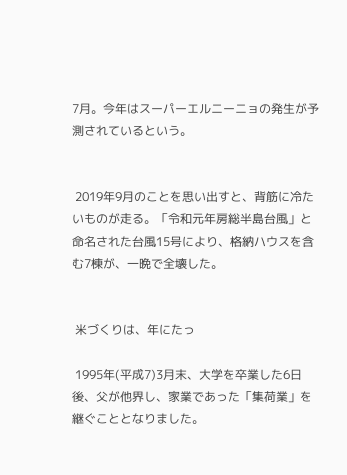7月。今年はスーパーエルニーニョの発生が予測されているという。


 2019年9月のことを思い出すと、背筋に冷たいものが走る。「令和元年房総半島台風」と命名された台風15号により、格納ハウスを含む7棟が、一晩で全壊した。


 米づくりは、年にたっ

 1995年(平成7)3月末、大学を卒業した6日後、父が他界し、家業であった「集荷業」を継ぐこととなりました。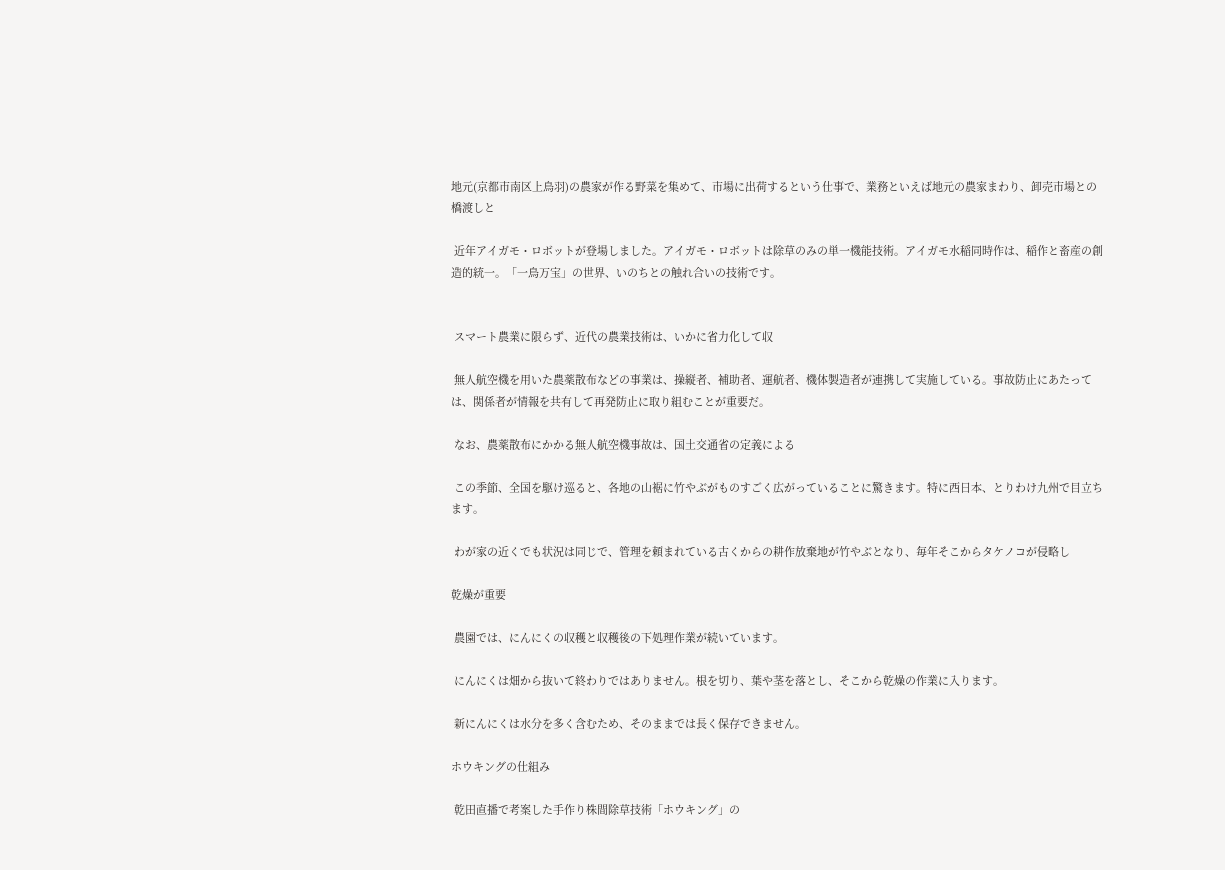地元(京都市南区上鳥羽)の農家が作る野菜を集めて、市場に出荷するという仕事で、業務といえば地元の農家まわり、卸売市場との橋渡しと

 近年アイガモ・ロボットが登場しました。アイガモ・ロボットは除草のみの単一機能技術。アイガモ水稲同時作は、稲作と畜産の創造的統一。「一鳥万宝」の世界、いのちとの触れ合いの技術です。


 スマート農業に限らず、近代の農業技術は、いかに省力化して収

 無人航空機を用いた農薬散布などの事業は、操縦者、補助者、運航者、機体製造者が連携して実施している。事故防止にあたっては、関係者が情報を共有して再発防止に取り組むことが重要だ。

 なお、農薬散布にかかる無人航空機事故は、国土交通省の定義による

 この季節、全国を駆け巡ると、各地の山裾に竹やぶがものすごく広がっていることに驚きます。特に西日本、とりわけ九州で目立ちます。

 わが家の近くでも状況は同じで、管理を頼まれている古くからの耕作放棄地が竹やぶとなり、毎年そこからタケノコが侵略し

乾燥が重要

 農園では、にんにくの収穫と収穫後の下処理作業が続いています。

 にんにくは畑から抜いて終わりではありません。根を切り、葉や茎を落とし、そこから乾燥の作業に入ります。

 新にんにくは水分を多く含むため、そのままでは長く保存できません。

ホウキングの仕組み

 乾田直播で考案した手作り株間除草技術「ホウキング」の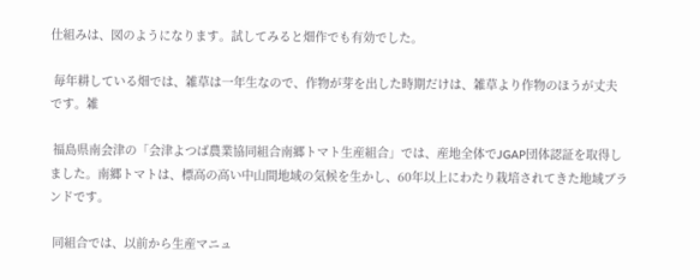仕組みは、図のようになります。試してみると畑作でも有効でした。

 毎年耕している畑では、雑草は一年生なので、作物が芽を出した時期だけは、雑草より作物のほうが丈夫です。雑

 福島県南会津の「会津よつば農業協同組合南郷トマト生産組合」では、産地全体でJGAP団体認証を取得しました。南郷トマトは、標高の高い中山間地域の気候を生かし、60年以上にわたり栽培されてきた地域ブランドです。

 同組合では、以前から生産マニュ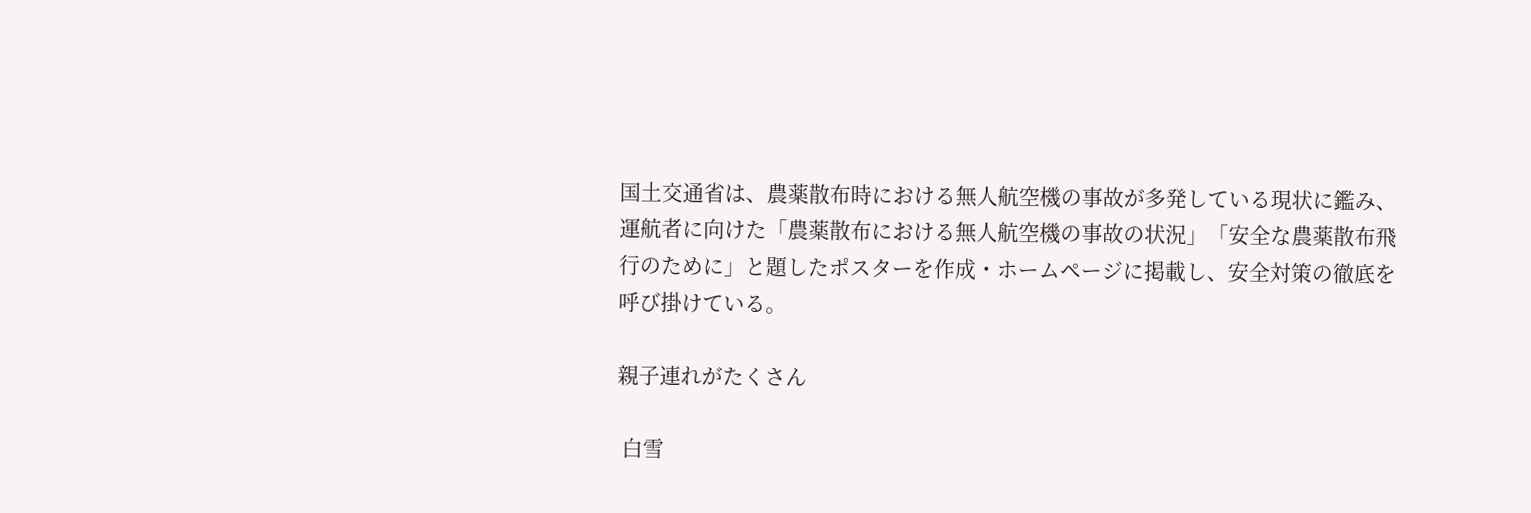国土交通省は、農薬散布時における無人航空機の事故が多発している現状に鑑み、運航者に向けた「農薬散布における無人航空機の事故の状況」「安全な農薬散布飛行のために」と題したポスターを作成・ホームページに掲載し、安全対策の徹底を呼び掛けている。

親子連れがたくさん

 白雪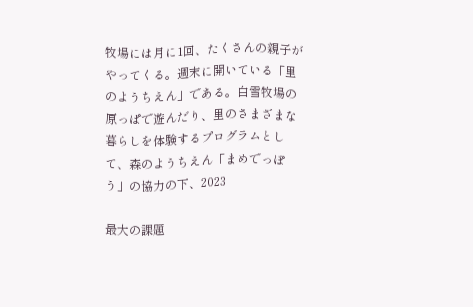牧場には月に1回、たくさんの親子がやってくる。週末に開いている「里のようちえん」である。白雪牧場の原っぱで遊んだり、里のさまざまな暮らしを体験するプログラムとして、森のようちえん「まめでっぽう」の協力の下、2023

最大の課題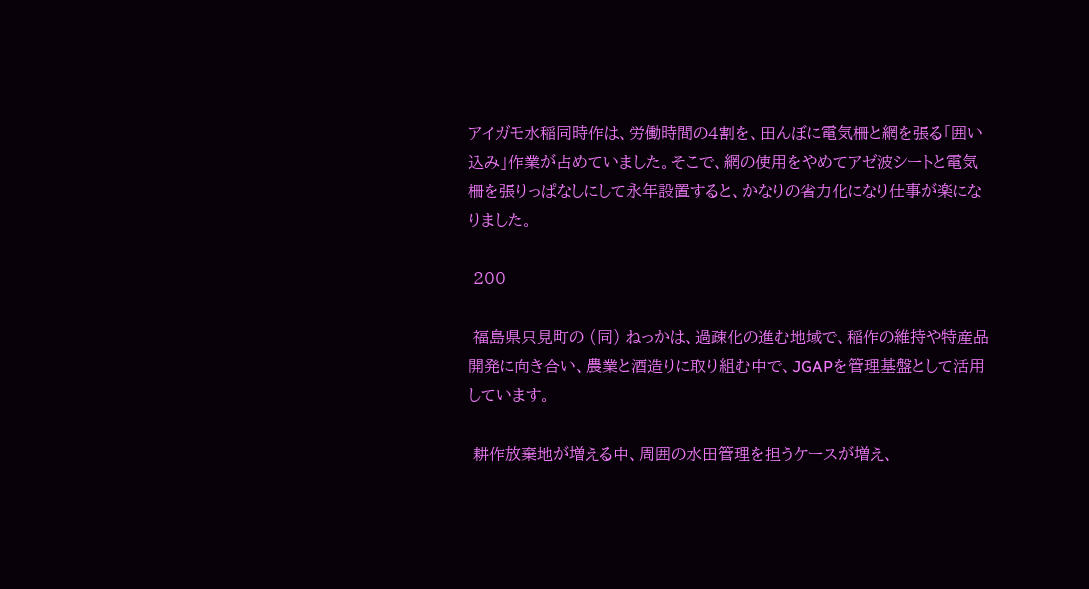アイガモ水稲同時作は、労働時間の4割を、田んぼに電気柵と網を張る「囲い込み」作業が占めていました。そこで、網の使用をやめてアゼ波シートと電気柵を張りっぱなしにして永年設置すると、かなりの省力化になり仕事が楽になりました。

 200

 福島県只見町の (同) ねっかは、過疎化の進む地域で、稲作の維持や特産品開発に向き合い、農業と酒造りに取り組む中で、JGAPを管理基盤として活用しています。

 耕作放棄地が増える中、周囲の水田管理を担うケースが増え、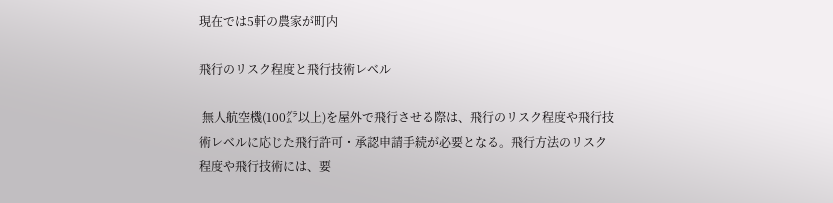現在では5軒の農家が町内

飛行のリスク程度と飛行技術レベル

 無人航空機(100㌘以上)を屋外で飛行させる際は、飛行のリスク程度や飛行技術レベルに応じた飛行許可・承認申請手続が必要となる。飛行方法のリスク程度や飛行技術には、要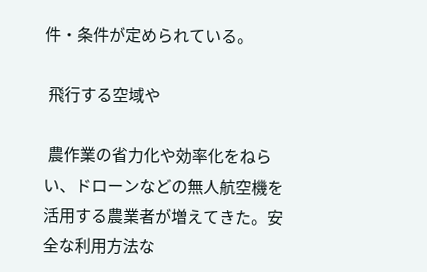件・条件が定められている。

 飛行する空域や

 農作業の省力化や効率化をねらい、ドローンなどの無人航空機を活用する農業者が増えてきた。安全な利用方法な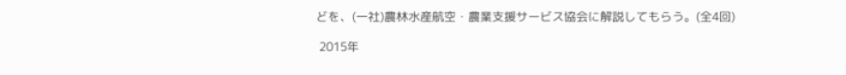どを、(一社)農林水産航空・農業支援サービス協会に解説してもらう。(全4回)

 2015年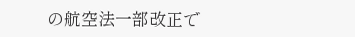の航空法一部改正で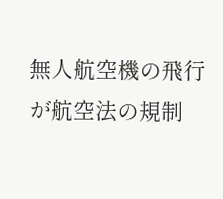無人航空機の飛行が航空法の規制